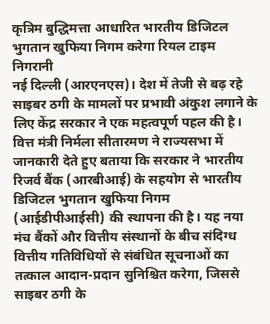कृत्रिम बुद्धिमत्ता आधारित भारतीय डिजिटल भुगतान खुफिया निगम करेगा रियल टाइम निगरानी
नई दिल्ली (आरएनएस)। देश में तेजी से बढ़ रहे साइबर ठगी के मामलों पर प्रभावी अंकुश लगाने के लिए केंद्र सरकार ने एक महत्वपूर्ण पहल की है। वित्त मंत्री निर्मला सीतारमण ने राज्यसभा में जानकारी देते हुए बताया कि सरकार ने भारतीय रिजर्व बैंक (आरबीआई) के सहयोग से भारतीय डिजिटल भुगतान खुफिया निगम (आईडीपीआईसी) की स्थापना की है। यह नया मंच बैंकों और वित्तीय संस्थानों के बीच संदिग्ध वित्तीय गतिविधियों से संबंधित सूचनाओं का तत्काल आदान-प्रदान सुनिश्चित करेगा, जिससे साइबर ठगी के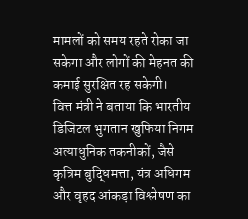मामलों को समय रहते रोका जा सकेगा और लोगों की मेहनत की कमाई सुरक्षित रह सकेगी।
वित्त मंत्री ने बताया कि भारतीय डिजिटल भुगतान खुफिया निगम अत्याधुनिक तकनीकों, जैसे कृत्रिम बुद्धिमत्ता, यंत्र अधिगम और वृहद आंकड़ा विश्लेषण का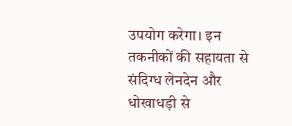उपयोग करेगा। इन तकनीकों की सहायता से संदिग्ध लेनदेन और धोखाधड़ी से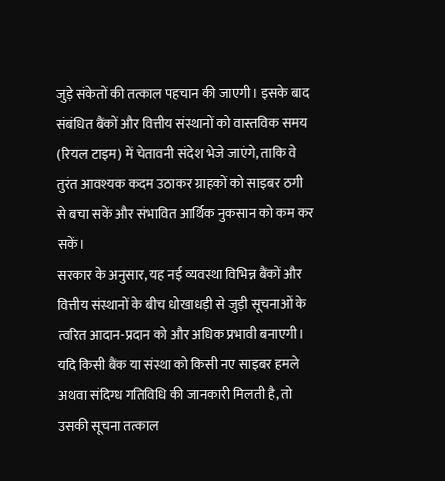जुड़े संकेतों की तत्काल पहचान की जाएगी। इसके बाद संबंधित बैंकों और वित्तीय संस्थानों को वास्तविक समय (रियल टाइम) में चेतावनी संदेश भेजे जाएंगे, ताकि वे तुरंत आवश्यक कदम उठाकर ग्राहकों को साइबर ठगी से बचा सकें और संभावित आर्थिक नुकसान को कम कर सकें।
सरकार के अनुसार, यह नई व्यवस्था विभिन्न बैंकों और वित्तीय संस्थानों के बीच धोखाधड़ी से जुड़ी सूचनाओं के त्वरित आदान-प्रदान को और अधिक प्रभावी बनाएगी। यदि किसी बैंक या संस्था को किसी नए साइबर हमले अथवा संदिग्ध गतिविधि की जानकारी मिलती है, तो उसकी सूचना तत्काल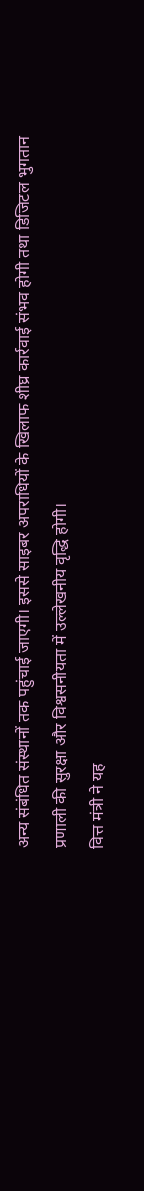अन्य संबंधित संस्थानों तक पहुंचाई जाएगी। इससे साइबर अपराधियों के खिलाफ शीघ्र कार्रवाई संभव होगी तथा डिजिटल भुगतान प्रणाली की सुरक्षा और विश्वसनीयता में उल्लेखनीय वृद्धि होगी।
वित्त मंत्री ने यह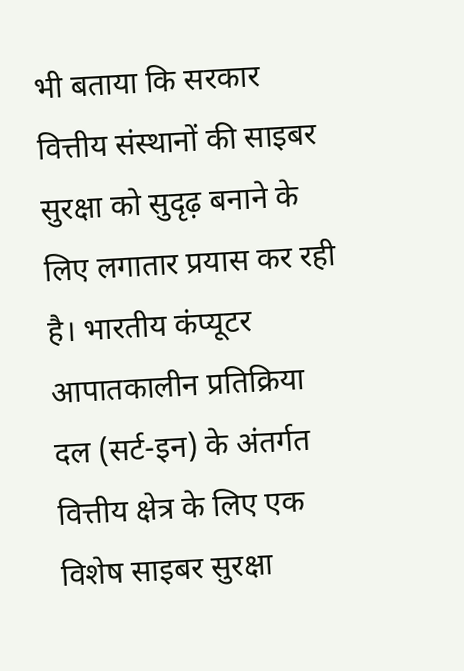भी बताया कि सरकार वित्तीय संस्थानों की साइबर सुरक्षा को सुदृढ़ बनाने के लिए लगातार प्रयास कर रही है। भारतीय कंप्यूटर आपातकालीन प्रतिक्रिया दल (सर्ट-इन) के अंतर्गत वित्तीय क्षेत्र के लिए एक विशेष साइबर सुरक्षा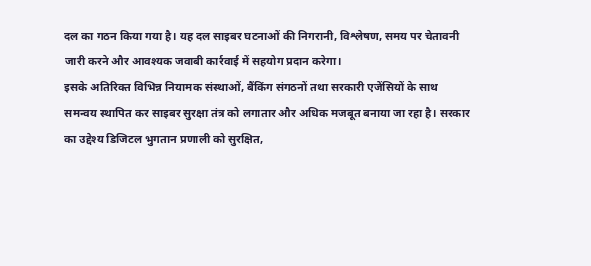दल का गठन किया गया है। यह दल साइबर घटनाओं की निगरानी, विश्लेषण, समय पर चेतावनी जारी करने और आवश्यक जवाबी कार्रवाई में सहयोग प्रदान करेगा।
इसके अतिरिक्त विभिन्न नियामक संस्थाओं, बैंकिंग संगठनों तथा सरकारी एजेंसियों के साथ समन्वय स्थापित कर साइबर सुरक्षा तंत्र को लगातार और अधिक मजबूत बनाया जा रहा है। सरकार का उद्देश्य डिजिटल भुगतान प्रणाली को सुरक्षित,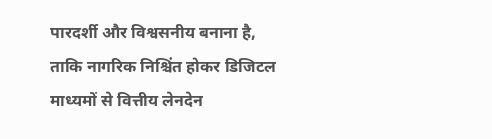पारदर्शी और विश्वसनीय बनाना है, ताकि नागरिक निश्चिंत होकर डिजिटल माध्यमों से वित्तीय लेनदेन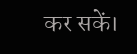कर सकें।